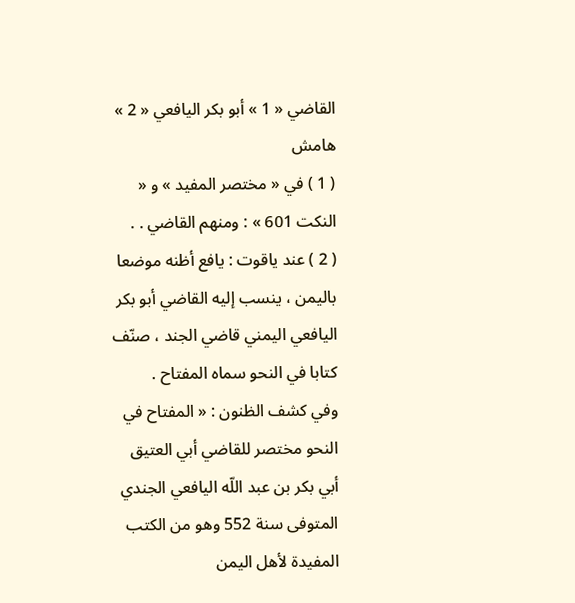القاضي « 1 » أبو بكر اليافعي « 2 »
هامش
( 1 ) في « مختصر المفيد » و « النكت 601 » : ومنهم القاضي . .
( 2 ) عند ياقوت : يافع أظنه موضعا باليمن ، ينسب إليه القاضي أبو بكر اليافعي اليمني قاضي الجند ، صنّف كتابا في النحو سماه المفتاح .
وفي كشف الظنون : « المفتاح في النحو مختصر للقاضي أبي العتيق أبي بكر بن عبد اللّه اليافعي الجندي المتوفى سنة 552 وهو من الكتب المفيدة لأهل اليمن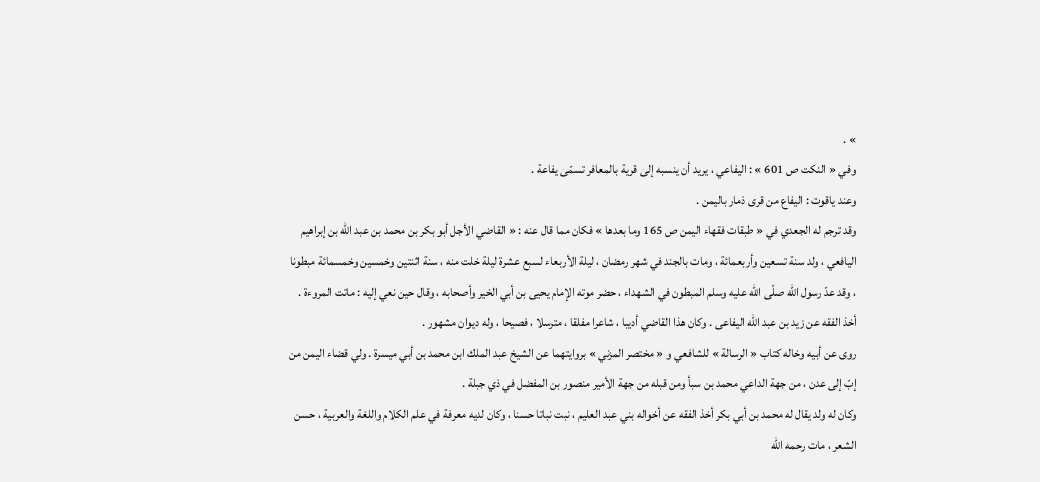» .
وفي « النكت ص 601 » : اليفاعي ، يريد أن ينسبه إلى قرية بالمعافر تسمّى يفاعة .
وعند ياقوت : اليفاع من قرى ذمار باليمن .
وقد ترجم له الجعدي في « طبقات فقهاء اليمن ص 165 وما بعدها » فكان مما قال عنه : « القاضي الأجل أبو بكر بن محمد بن عبد اللّه بن إبراهيم اليافعي ، ولد سنة تسعين وأربعمائة ، ومات بالجند في شهر رمضان ، ليلة الأربعاء لسبع عشرة ليلة خلت منه ، سنة اثنتين وخمسين وخمسمائة مبطونا ، وقد عدّ رسول اللّه صلّى اللّه عليه وسلم المبطون في الشهداء ، حضر موته الإمام يحيى بن أبي الخير وأصحابه ، وقال حين نعي إليه : ماتت المروءة . أخذ الفقه عن زيد بن عبد اللّه اليفاعى . وكان هذا القاضي أديبا ، شاعرا مفلقا ، مترسلا ، فصيحا ، وله ديوان مشهور .
روى عن أبيه وخاله كتاب « الرسالة » للشافعي و « مختصر المزني » بروايتهما عن الشيخ عبد الملك ابن محمد بن أبي ميسرة . ولي قضاء اليمن من إبّ إلى عدن ، من جهة الداعي محمد بن سبأ ومن قبله من جهة الأمير منصور بن المفضل في ذي جبلة .
وكان له ولد يقال له محمد بن أبي بكر أخذ الفقه عن أخواله بني عبد العليم ، نبت نباتا حسنا ، وكان لديه معرفة في علم الكلام واللغة والعربية ، حسن الشعر ، مات رحمه اللّه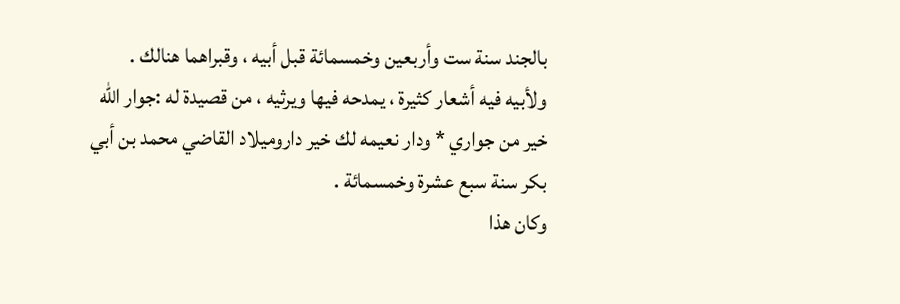بالجند سنة ست وأربعين وخمسمائة قبل أبيه ، وقبراهما هنالك . ولأبيه فيه أشعار كثيرة ، يمدحه فيها ويرثيه ، من قصيدة له :جوار اللّه خير من جواري * ودار نعيمه لك خير داروميلاد القاضي محمد بن أبي بكر سنة سبع عشرة وخمسمائة .
وكان هذا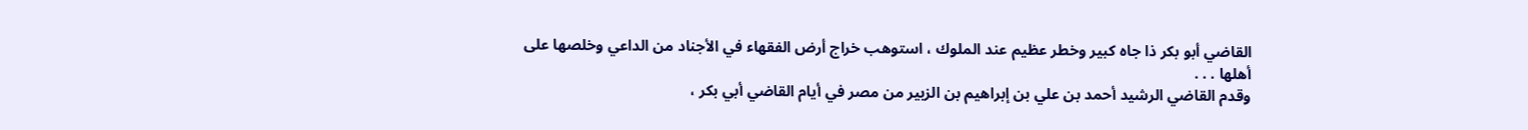القاضي أبو بكر ذا جاه كبير وخطر عظيم عند الملوك ، استوهب خراج أرض الفقهاء في الأجناد من الداعي وخلصها على أهلها . . .
وقدم القاضي الرشيد أحمد بن علي بن إبراهيم بن الزبير من مصر في أيام القاضي أبي بكر ،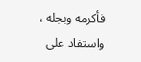فأكرمه وبجله ، واستفاد على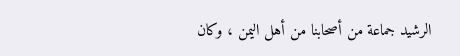الرشيد جماعة من أصحابنا من أهل اليمن ، وكان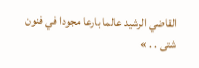القاضي الرشيد عالما بارعا مجودا في فنون شتى . . »